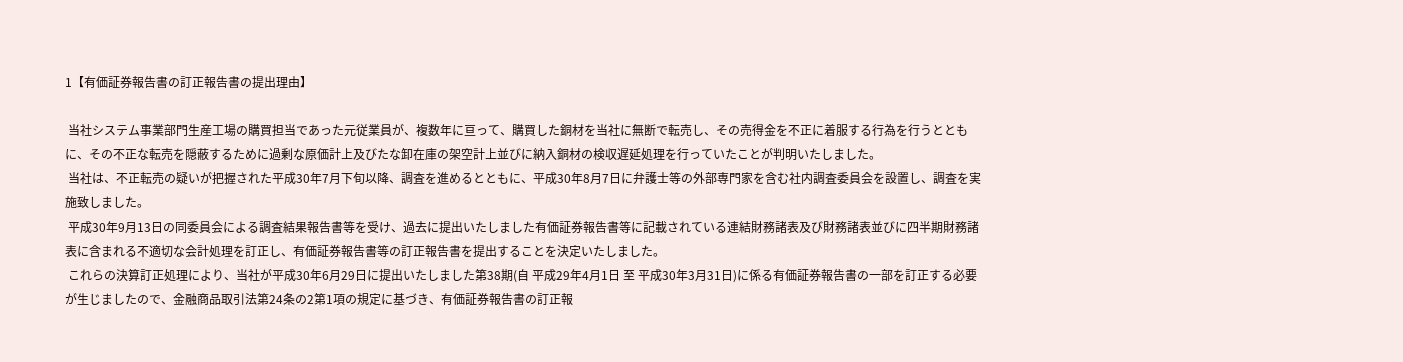1【有価証券報告書の訂正報告書の提出理由】

 当社システム事業部門生産工場の購買担当であった元従業員が、複数年に亘って、購買した銅材を当社に無断で転売し、その売得金を不正に着服する行為を行うとともに、その不正な転売を隠蔽するために過剰な原価計上及びたな卸在庫の架空計上並びに納入銅材の検収遅延処理を行っていたことが判明いたしました。
 当社は、不正転売の疑いが把握された平成30年7月下旬以降、調査を進めるとともに、平成30年8月7日に弁護士等の外部専門家を含む社内調査委員会を設置し、調査を実施致しました。
 平成30年9月13日の同委員会による調査結果報告書等を受け、過去に提出いたしました有価証券報告書等に記載されている連結財務諸表及び財務諸表並びに四半期財務諸表に含まれる不適切な会計処理を訂正し、有価証券報告書等の訂正報告書を提出することを決定いたしました。
 これらの決算訂正処理により、当社が平成30年6月29日に提出いたしました第38期(自 平成29年4月1日 至 平成30年3月31日)に係る有価証券報告書の一部を訂正する必要が生じましたので、金融商品取引法第24条の2第1項の規定に基づき、有価証券報告書の訂正報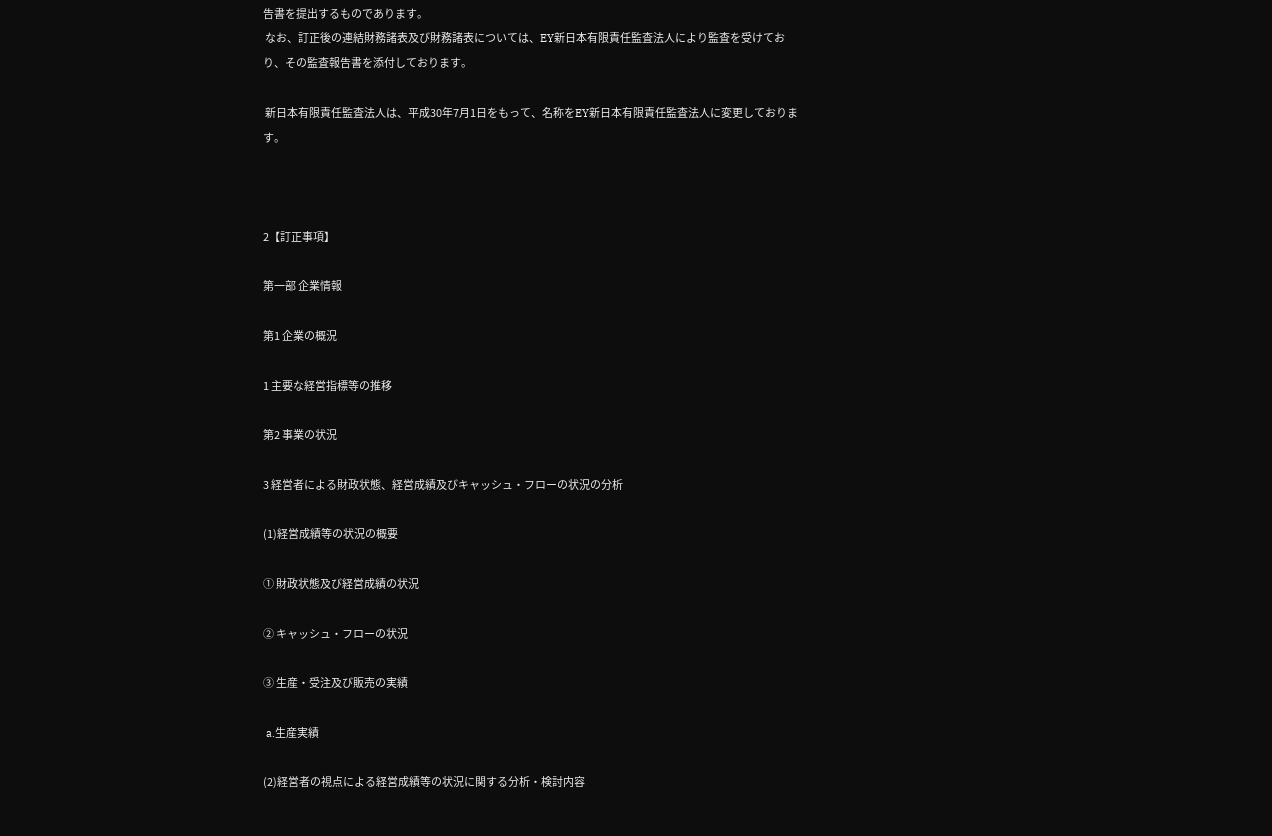告書を提出するものであります。
 なお、訂正後の連結財務諸表及び財務諸表については、EY新日本有限責任監査法人により監査を受けており、その監査報告書を添付しております。

 新日本有限責任監査法人は、平成30年7月1日をもって、名称をEY新日本有限責任監査法人に変更しております。



2【訂正事項】

第一部 企業情報

第1 企業の概況

1 主要な経営指標等の推移

第2 事業の状況

3 経営者による財政状態、経営成績及びキャッシュ・フローの状況の分析

(1)経営成績等の状況の概要

① 財政状態及び経営成績の状況

② キャッシュ・フローの状況

③ 生産・受注及び販売の実績

 a.生産実績

(2)経営者の視点による経営成績等の状況に関する分析・検討内容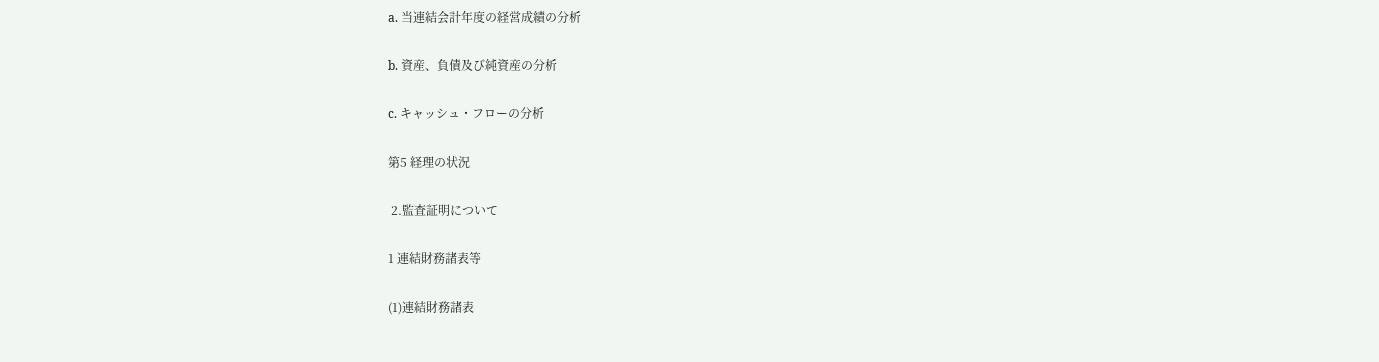a. 当連結会計年度の経営成績の分析

b. 資産、負債及び純資産の分析

c. キャッシュ・フローの分析

第5 経理の状況

 2.監査証明について

1 連結財務諸表等

(1)連結財務諸表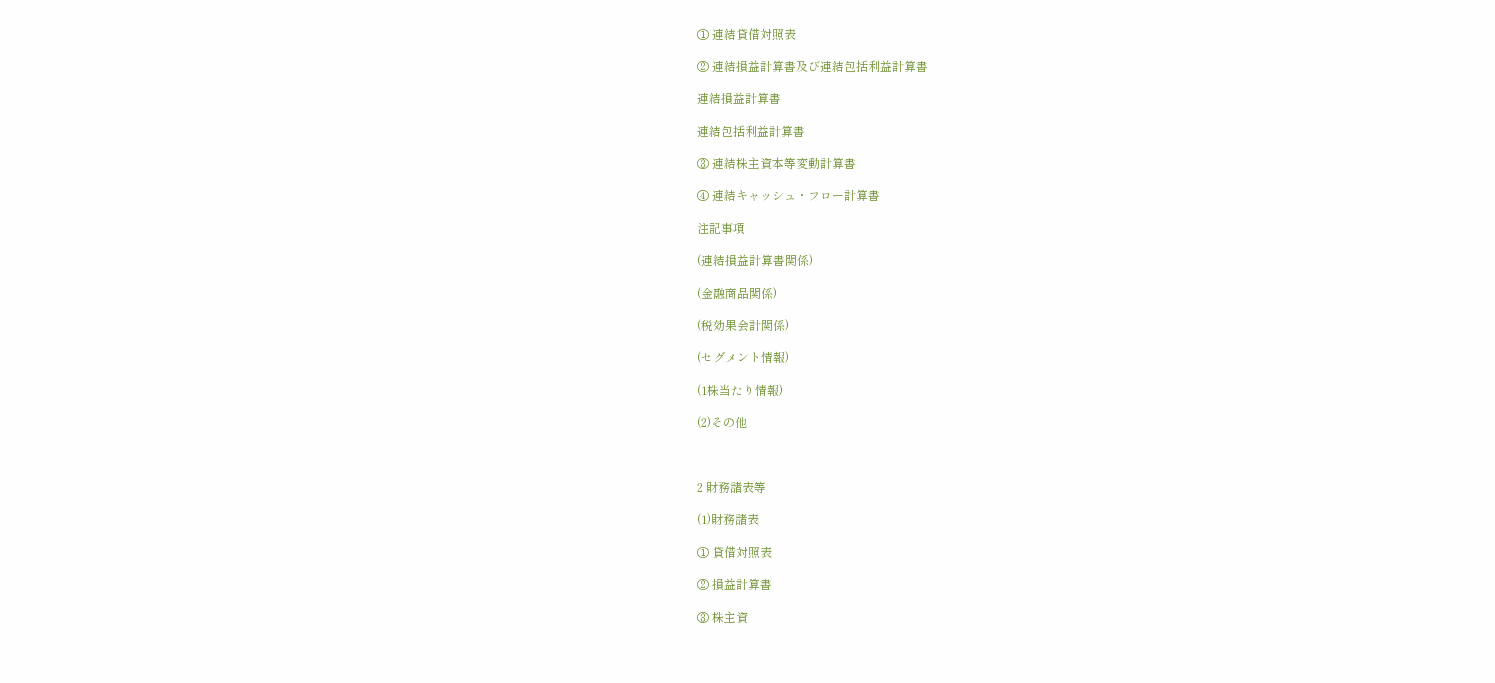① 連結貸借対照表

② 連結損益計算書及び連結包括利益計算書

連結損益計算書

連結包括利益計算書

③ 連結株主資本等変動計算書

④ 連結キャッシュ・フロー計算書

注記事項

(連結損益計算書関係)

(金融商品関係)

(税効果会計関係)

(セグメント情報)

(1株当たり情報)

(2)その他



2 財務諸表等

(1)財務諸表

① 貸借対照表

② 損益計算書

③ 株主資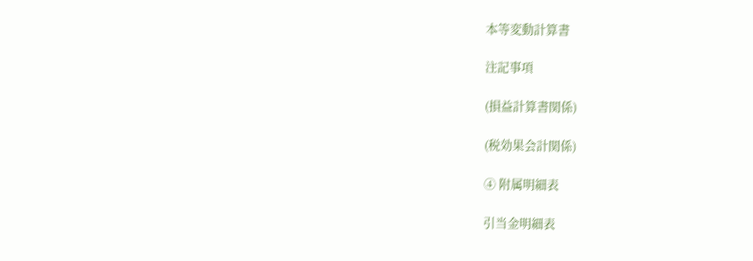本等変動計算書

注記事項

(損益計算書関係)

(税効果会計関係)

④ 附属明細表

引当金明細表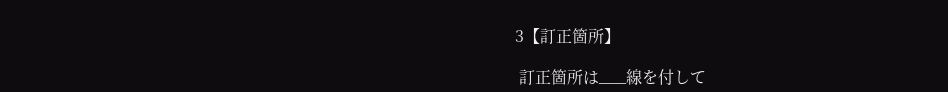3【訂正箇所】

 訂正箇所は___線を付して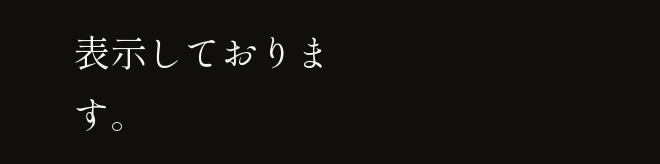表示しております。